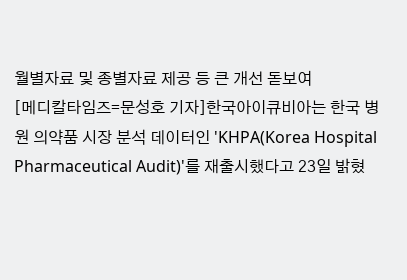월별자료 및 종별자료 제공 등 큰 개선 돋보여
[메디칼타임즈=문성호 기자]한국아이큐비아는 한국 병원 의약품 시장 분석 데이터인 'KHPA(Korea Hospital Pharmaceutical Audit)'를 재출시했다고 23일 밝혔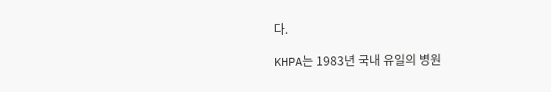다.

KHPA는 1983년 국내 유일의 병원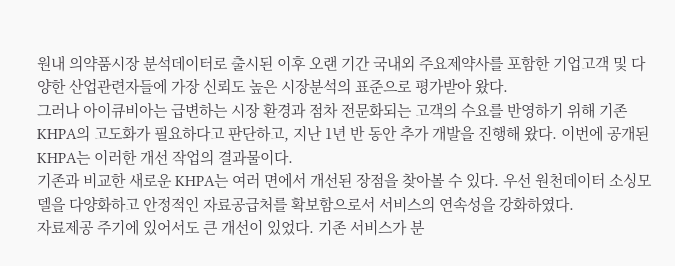원내 의약품시장 분석데이터로 출시된 이후 오랜 기간 국내외 주요제약사를 포함한 기업고객 및 다양한 산업관련자들에 가장 신뢰도 높은 시장분석의 표준으로 평가받아 왔다.
그러나 아이큐비아는 급변하는 시장 환경과 점차 전문화되는 고객의 수요를 반영하기 위해 기존 KHPA의 고도화가 필요하다고 판단하고, 지난 1년 반 동안 추가 개발을 진행해 왔다. 이번에 공개된 KHPA는 이러한 개선 작업의 결과물이다.
기존과 비교한 새로운 KHPA는 여러 면에서 개선된 장점을 찾아볼 수 있다. 우선 원천데이터 소싱모델을 다양화하고 안정적인 자료공급처를 확보함으로서 서비스의 연속성을 강화하였다.
자료제공 주기에 있어서도 큰 개선이 있었다. 기존 서비스가 분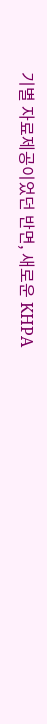기별 자료제공이었던 반면, 새로운 KHPA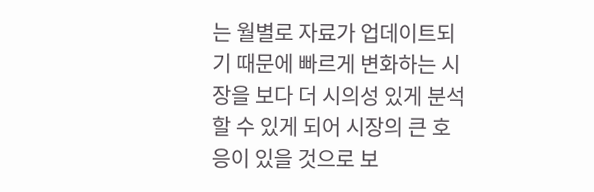는 월별로 자료가 업데이트되기 때문에 빠르게 변화하는 시장을 보다 더 시의성 있게 분석할 수 있게 되어 시장의 큰 호응이 있을 것으로 보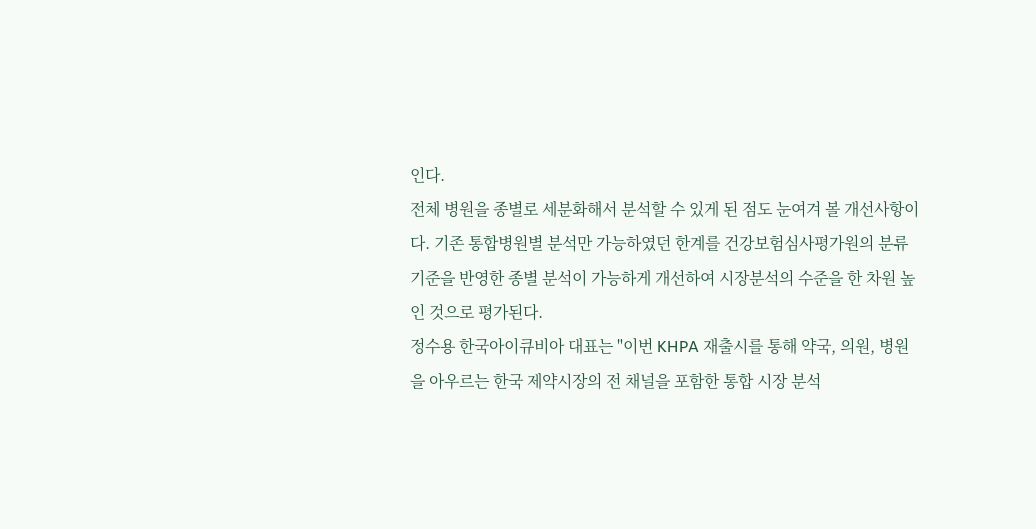인다.
전체 병원을 종별로 세분화해서 분석할 수 있게 된 점도 눈여겨 볼 개선사항이다. 기존 통합병원별 분석만 가능하였던 한계를 건강보험심사평가원의 분류기준을 반영한 종별 분석이 가능하게 개선하여 시장분석의 수준을 한 차원 높인 것으로 평가된다.
정수용 한국아이큐비아 대표는 "이번 KHPA 재출시를 통해 약국, 의원, 병원을 아우르는 한국 제약시장의 전 채널을 포함한 통합 시장 분석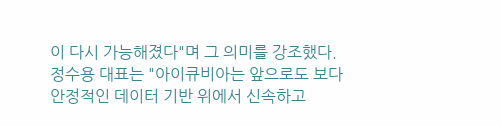이 다시 가능해졌다"며 그 의미를 강조했다.
정수용 대표는 "아이큐비아는 앞으로도 보다 안정적인 데이터 기반 위에서 신속하고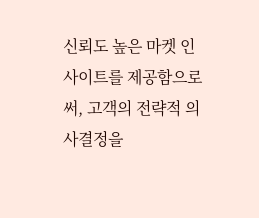신뢰도 높은 마켓 인사이트를 제공함으로써, 고객의 전략적 의사결정을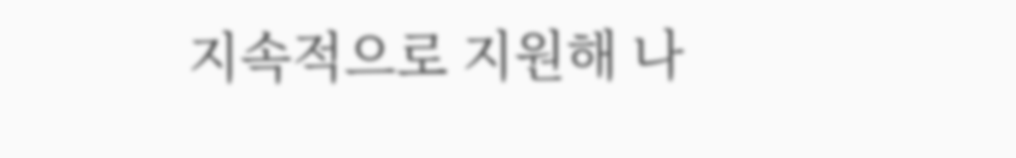지속적으로 지원해 나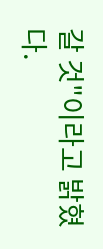갈 것"이라고 밝혔다.